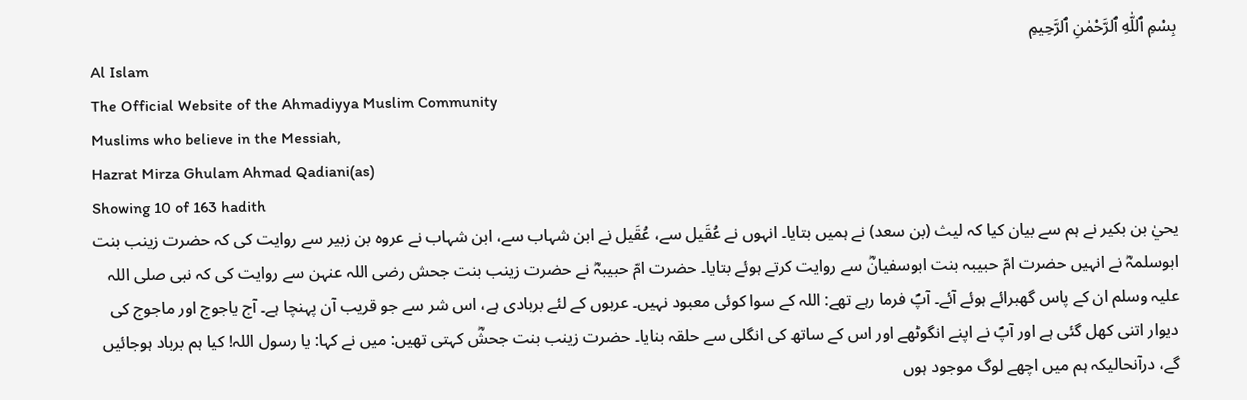بِسْمِ ٱللّٰهِ ٱلرَّحْمٰنِ ٱلرَّحِيمِ
Al Islam
The Official Website of the Ahmadiyya Muslim Community
Muslims who believe in the Messiah,
Hazrat Mirza Ghulam Ahmad Qadiani(as)
Showing 10 of 163 hadith
یحيٰ بن بکیر نے ہم سے بیان کیا کہ لیث (بن سعد) نے ہمیں بتایا۔ انہوں نے عُقَیل سے، عُقَیل نے ابن شہاب سے، ابن شہاب نے عروہ بن زبیر سے روایت کی کہ حضرت زینب بنت ابوسلمہؓ نے انہیں حضرت امّ حبیبہ بنت ابوسفیانؓ سے روایت کرتے ہوئے بتایا۔ حضرت امّ حبیبہؓ نے حضرت زینب بنت جحش رضی اللہ عنہن سے روایت کی کہ نبی صلی اللہ علیہ وسلم ان کے پاس گھبرائے ہوئے آئے۔ آپؐ فرما رہے تھے: اللہ کے سوا کوئی معبود نہیں۔ عربوں کے لئے بربادی ہے، اس شر سے جو قریب آن پہنچا ہے۔ آج یاجوج اور ماجوج کی دیوار اتنی کھل گئی ہے اور آپؐ نے اپنے انگوٹھے اور اس کے ساتھ کی انگلی سے حلقہ بنایا۔ حضرت زینب بنت جحشؓ کہتی تھیں: میں نے کہا: یا رسول اللہ! کیا ہم برباد ہوجائیں گے، درآنحالیکہ ہم میں اچھے لوگ موجود ہوں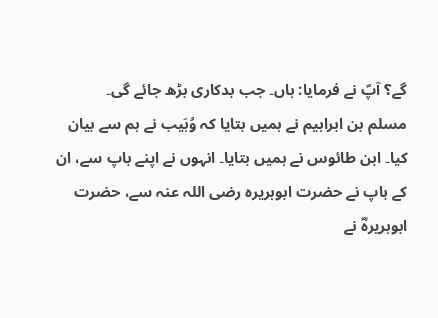گے؟ آپؐ نے فرمایا: ہاں۔ جب بدکاری بڑھ جائے گی۔
مسلم بن ابراہیم نے ہمیں بتایا کہ وُہَیب نے ہم سے بیان کیا۔ ابن طائوس نے ہمیں بتایا۔ انہوں نے اپنے باپ سے، ان کے باپ نے حضرت ابوہریرہ رضی اللہ عنہ سے، حضرت ابوہریرہؓ نے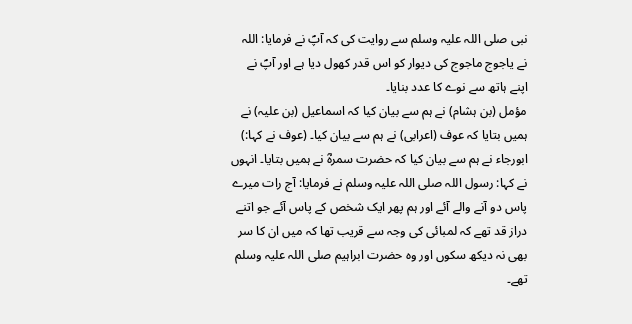نبی صلی اللہ علیہ وسلم سے روایت کی کہ آپؐ نے فرمایا: اللہ نے یاجوج ماجوج کی دیوار کو اس قدر کھول دیا ہے اور آپؐ نے اپنے ہاتھ سے نوے کا عدد بنایا۔
مؤمل (بن ہشام) نے ہم سے بیان کیا کہ اسماعیل (بن علیہ) نے ہمیں بتایا کہ عوف (اعرابی) نے ہم سے بیان کیا۔ (عوف نے کہا:) ابورجاء نے ہم سے بیان کیا کہ حضرت سمرہؓ نے ہمیں بتایا۔ انہوں نے کہا: رسول اللہ صلی اللہ علیہ وسلم نے فرمایا: آج رات میرے پاس دو آنے والے آئے اور ہم پھر ایک شخص کے پاس آئے جو اتنے دراز قد تھے کہ لمبائی کی وجہ سے قریب تھا کہ میں ان کا سر بھی نہ دیکھ سکوں اور وہ حضرت ابراہیم صلی اللہ علیہ وسلم تھے۔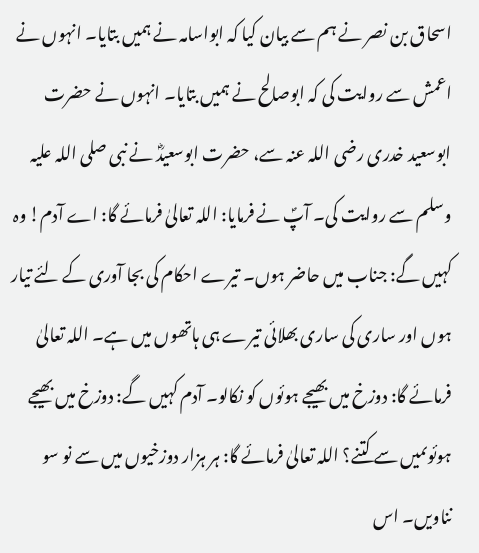اسحاق بن نصر نے ہم سے بیان کیا کہ ابواسامہ نے ہمیں بتایا۔ انہوں نے اعمش سے روایت کی کہ ابوصالح نے ہمیں بتایا۔ انہوں نے حضرت ابوسعید خدری رضی اللہ عنہ سے، حضرت ابوسعیدؓ نے نبی صلی اللہ علیہ وسلم سے روایت کی۔ آپؐ نے فرمایا: اللہ تعالیٰ فرمائے گا: اے آدم! وہ کہیں گے: جناب میں حاضر ہوں۔ تیرے احکام کی بجا آوری کے لئے تیار ہوں اور ساری کی ساری بھلائی تیرے ہی ہاتھوں میں ہے۔ اللہ تعالیٰ فرمائے گا: دوزخ میں بھیجے ہوئوں کو نکالو۔ آدم کہیں گے: دوزخ میں بھیجے ہوئوںمیں سے کتنے؟ اللہ تعالیٰ فرمائے گا: ہر ہزار دوزخیوں میں سے نو سو نناویں۔ اس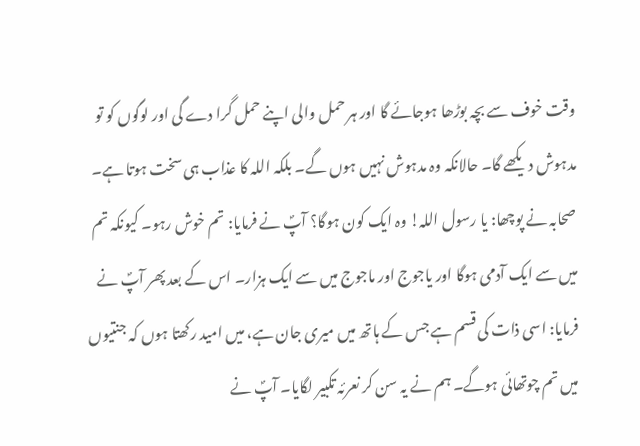وقت خوف سے بچہ بوڑھا ہوجائے گا اور ہر حمل والی اپنے حمل گرا دے گی اور لوگوں کو تو مدہوش دیکھے گا۔ حالانکہ وہ مدہوش نہیں ہوں گے۔ بلکہ اللہ کا عذاب ہی سخت ہوتا ہے۔ صحابہ نے پوچھا: یا رسول اللہ! وہ ایک کون ہوگا؟ آپؐ نے فرمایا: تم خوش رہو۔ کیونکہ تم میں سے ایک آدمی ہوگا اور یاجوج اور ماجوج میں سے ایک ہزار۔ اس کے بعد پھر آپؐ نے فرمایا: اسی ذات کی قسم ہے جس کے ہاتھ میں میری جان ہے، میں امید رکھتا ہوں کہ جنتیوں میں تم چوتھائی ہوگے۔ ہم نے یہ سن کر نعرئہ تکبیر لگایا۔ آپؐ نے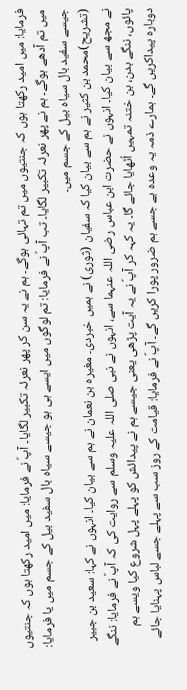فرمایا: میں امید رکھتا ہوں کہ جنتیوں میں تم تہائی ہوگے۔ ہم نے یہ سن کر پھر نعرئہ تکبیر لگایا۔ آپؐ نے فرمایا: میں امید رکھتا ہوں کہ جنتیوں میں تم آدھے ہوگے۔ ہم نے پھر نعرئہ تکبیر لگایا۔ تب آپؐ نے فرمایا: تم لوگوں میں ایسے ہی ہو جیسے سیاہ بال سفید بیل کے جسم میں یا فرمایا: جیسے سفید بال سیاہ بیل کے جسم میں۔
(تشریح)محمد بن کثیر نے ہم سے بیان کیا کہ سفیان (ثوری) نے ہمیں خبردی۔ مغیرہ بن نعمان نے ہم سے بیان کیا۔ انہوں نے کہا: سعید بن جبیر نے مجھ سے بیان کیا۔ انہوں نے حضرت ابن عباس رضی اللہ عنہما سے، انہوں نے نبی صلی اللہ علیہ وسلم سے روایت کی کہ آپؐ نے فرمایا: ننگے پائوں، ننگے بدن، بن ختنہ تمہیں اُٹھایا جائے گا۔ یہ کہہ کر آپؐ نے یہ آیت پڑھی یعنی جیسے ہم نے پیدائش کو پہلے پہل شروع کیا ویسے ہم دوبارہ پیداکریں گے۔ ہمارے ذمہ یہ وعدہ ہے جسے ہم ضرور پورا کریں گے۔ آپؐ نے فرمایا: قیامت کے روز سب سے پہلے جسے لباس پہنایا جائے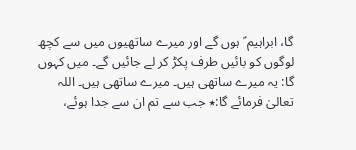گا، ابراہیم ؑ ہوں گے اور میرے ساتھیوں میں سے کچھ لوگوں کو بائیں طرف پکڑ کر لے جائیں گے۔ میں کہوں گا: یہ میرے ساتھی ہیں۔ میرے ساتھی ہیں۔ اللہ تعالیٰ فرمائے گا:٭ جب سے تم ان سے جدا ہوئے،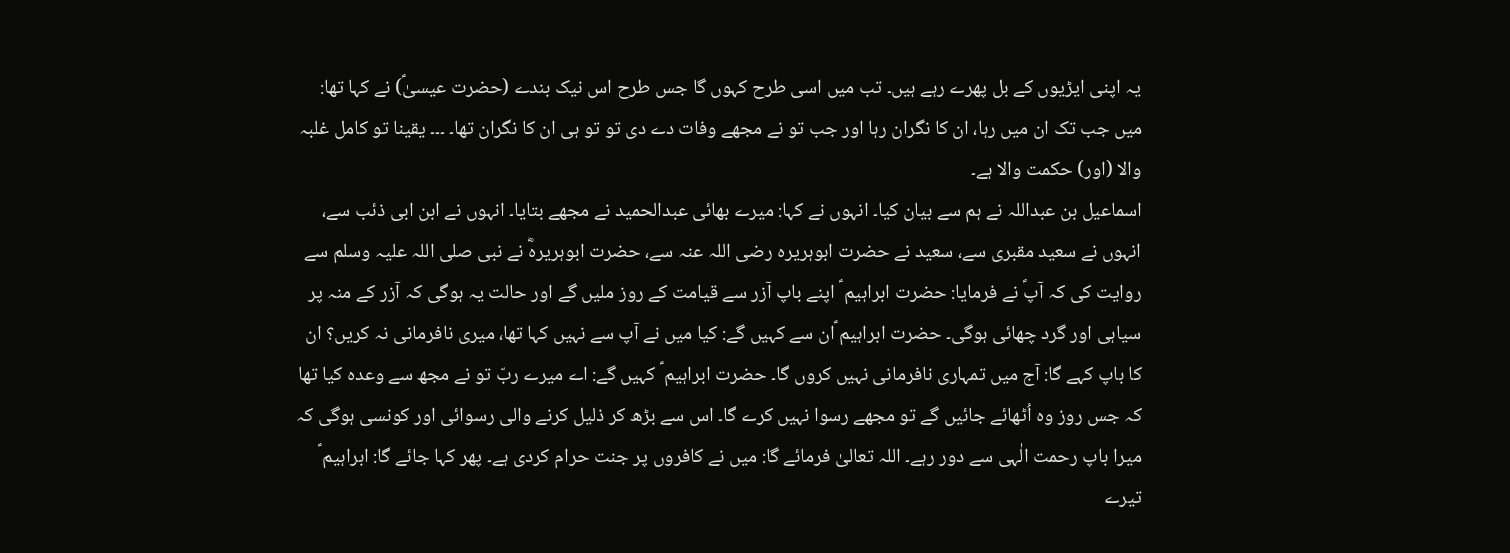یہ اپنی ایڑیوں کے بل پھرے رہے ہیں۔ تب میں اسی طرح کہوں گا جس طرح اس نیک بندے (حضرت عیسیٰؑ) نے کہا تھا: میں جب تک ان میں رہا، ان کا نگران رہا اور جب تو نے مجھے وفات دے دی تو تو ہی ان کا نگران تھا۔ ۔۔۔ یقینا تو کامل غلبہ والا (اور) حکمت والا ہے۔
اسماعیل بن عبداللہ نے ہم سے بیان کیا۔ انہوں نے کہا: میرے بھائی عبدالحمید نے مجھے بتایا۔ انہوں نے ابن ابی ذئب سے، انہوں نے سعید مقبری سے، سعید نے حضرت ابوہریرہ رضی اللہ عنہ سے، حضرت ابوہریرہؓ نے نبی صلی اللہ علیہ وسلم سے روایت کی کہ آپؐ نے فرمایا: حضرت ابراہیم ؑ اپنے باپ آزر سے قیامت کے روز ملیں گے اور حالت یہ ہوگی کہ آزر کے منہ پر سیاہی اور گرد چھائی ہوگی۔ حضرت ابراہیم ؑان سے کہیں گے: کیا میں نے آپ سے نہیں کہا تھا، میری نافرمانی نہ کریں؟ ان کا باپ کہے گا: آج میں تمہاری نافرمانی نہیں کروں گا۔ حضرت ابراہیم ؑ کہیں گے: اے میرے ربّ تو نے مجھ سے وعدہ کیا تھا کہ جس روز وہ اُٹھائے جائیں گے تو مجھے رسوا نہیں کرے گا۔ اس سے بڑھ کر ذلیل کرنے والی رسوائی اور کونسی ہوگی کہ میرا باپ رحمت الٰہی سے دور رہے۔ اللہ تعالیٰ فرمائے گا: میں نے کافروں پر جنت حرام کردی ہے۔ پھر کہا جائے گا: ابراہیم ؑ تیرے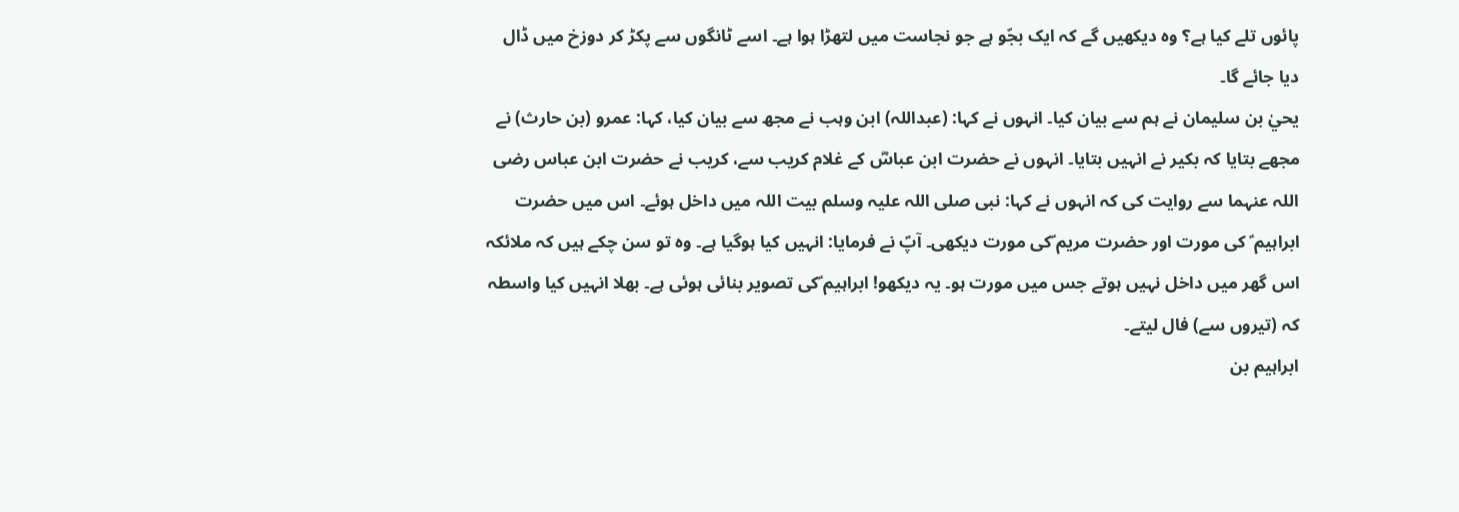پائوں تلے کیا ہے؟ وہ دیکھیں گے کہ ایک بجّو ہے جو نجاست میں لتھڑا ہوا ہے۔ اسے ٹانگوں سے پکڑ کر دوزخ میں ڈال دیا جائے گا۔
یحيٰ بن سلیمان نے ہم سے بیان کیا۔ انہوں نے کہا: (عبداللہ) ابن وہب نے مجھ سے بیان کیا، کہا: عمرو (بن حارث) نے مجھے بتایا کہ بکیر نے انہیں بتایا۔ انہوں نے حضرت ابن عباسؓ کے غلام کریب سے، کریب نے حضرت ابن عباس رضی اللہ عنہما سے روایت کی کہ انہوں نے کہا: نبی صلی اللہ علیہ وسلم بیت اللہ میں داخل ہوئے۔ اس میں حضرت ابراہیم ؑ کی مورت اور حضرت مریم ؑکی مورت دیکھی۔ آپؐ نے فرمایا: انہیں کیا ہوگیا ہے۔ وہ تو سن چکے ہیں کہ ملائکہ اس گھر میں داخل نہیں ہوتے جس میں مورت ہو۔ یہ دیکھو! ابراہیم ؑکی تصویر بنائی ہوئی ہے۔ بھلا انہیں کیا واسطہ کہ (تیروں سے) فال لیتے۔
ابراہیم بن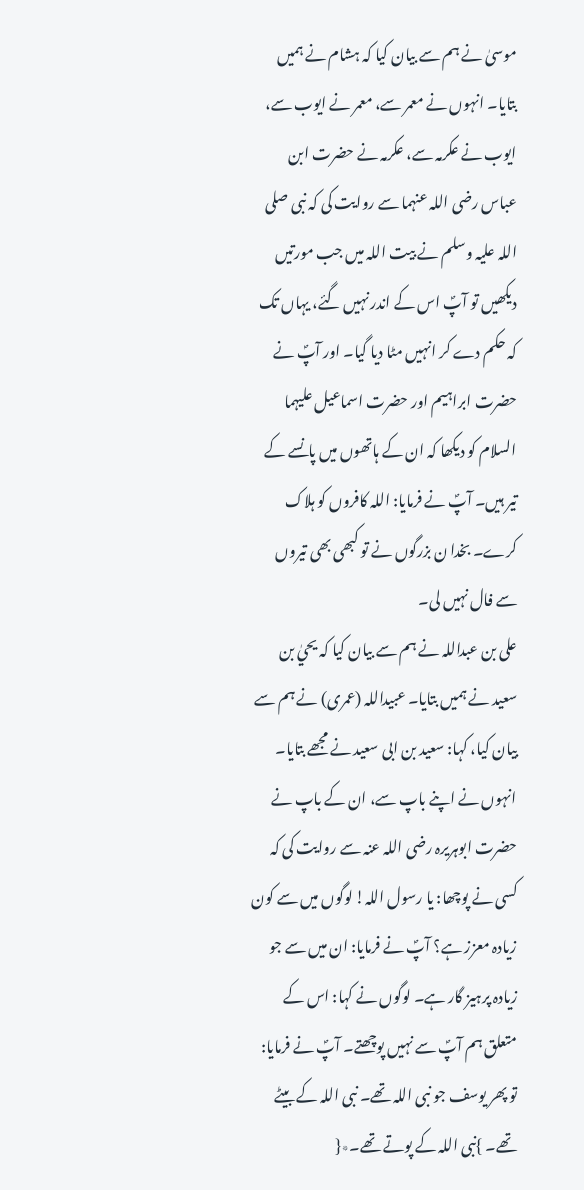موسیٰ نے ہم سے بیان کیا کہ ہشام نے ہمیں بتایا۔ انہوں نے معمر سے، معمر نے ایوب سے، ایوب نے عکرمہ سے، عکرمہ نے حضرت ابن عباس رضی اللہ عنہما سے روایت کی کہ نبی صلی اللہ علیہ وسلم نے بیت اللہ میں جب مورتیں دیکھیں تو آپؐ اس کے اندر نہیں گئے، یہاں تک کہ حکم دے کر انہیں مٹا دیا گیا۔ اور آپؐ نے حضرت ابراہیم اور حضرت اسماعیل علیہما السلام کو دیکھا کہ ان کے ہاتھوں میں پانسے کے تیر ہیں۔ آپؐ نے فرمایا: اللہ کافروں کو ہلاک کرے۔ بخدا ن بزرگوں نے تو کبھی بھی تیروں سے فال نہیں لی۔
علی بن عبداللہ نے ہم سے بیان کیا کہ یحيٰ بن سعید نے ہمیں بتایا۔ عبیداللہ (عمری) نے ہم سے بیان کیا، کہا: سعید بن ابی سعید نے مجھے بتایا۔ انہوں نے اپنے باپ سے، ان کے باپ نے حضرت ابوہریرہ رضی اللہ عنہ سے روایت کی کہ کسی نے پوچھا: یا رسول اللہ! لوگوں میں سے کون زیادہ معزز ہے؟ آپؐ نے فرمایا: ان میں سے جو زیادہ پرہیز گار ہے۔ لوگوں نے کہا: اس کے متعلق ہم آپؐ سے نہیں پوچھتے۔ آپؐ نے فرمایا: تو پھر یوسف جو نبی اللہ تھے۔ نبی اللہ کے بیٹے تھے۔ }نبی اللہ کے پوتے تھے۔٭{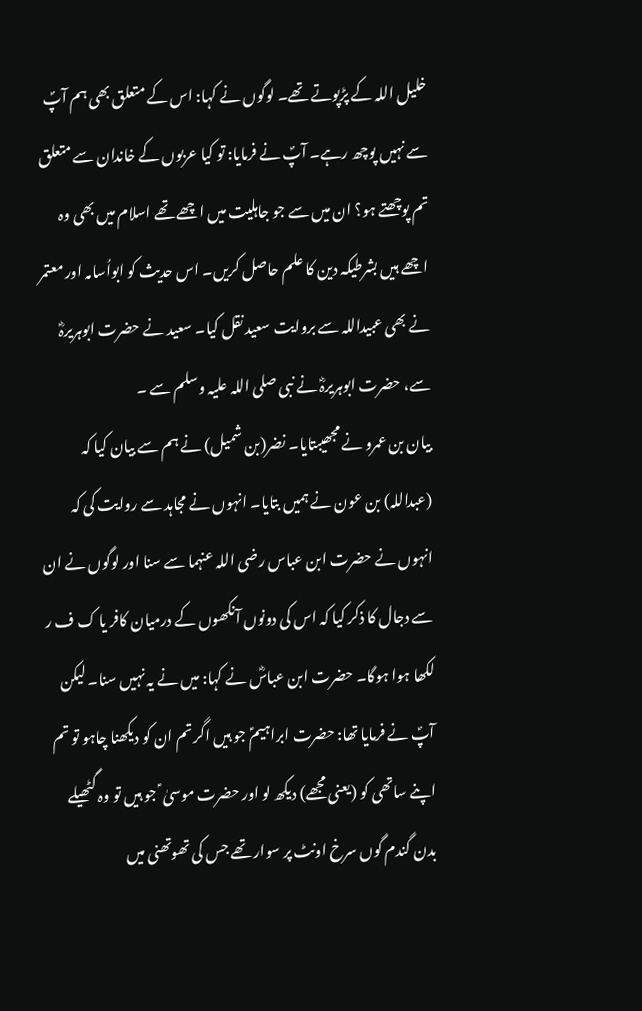خلیل اللہ کے پڑپوتے تھے۔ لوگوں نے کہا: اس کے متعلق بھی ہم آپؐ سے نہیں پوچھ رہے۔ آپؐ نے فرمایا: تو کیا عربوں کے خاندان سے متعلق تم پوچھتے ہو؟ ان میں سے جو جاہلیت میں اچھے تھے اسلام میں بھی وہ اچھے ہیں بشرطیکہ دین کا علم حاصل کریں۔ اس حدیث کو ابواُسامہ اور معتمر نے بھی عبیداللہ سے بروایت سعید نقل کیا۔ سعید نے حضرت ابوہریرہؓ سے، حضرت ابوہریرہؓ نے نبی صلی اللہ علیہ وسلم سے ۔
بیان بن عمرو نے مجھیبتایا۔ نضر(بن شمیل) نے ہم سے بیان کیا کہ (عبداللہ) بن عون نے ہمیں بتایا۔ انہوں نے مجاہد سے روایت کی کہ انہوں نے حضرت ابن عباس رضی اللہ عنہما سے سنا اور لوگوں نے ان سے دجال کا ذکر کیا کہ اس کی دونوں آنکھوں کے درمیان کافر یا ک ف ر لکھا ہوا ہوگا۔ حضرت ابن عباسؓ نے کہا: میں نے یہ نہیں سنا۔ لیکن آپؐ نے فرمایا تھا: حضرت ابراہیمؑ جو ہیں اگر تم ان کو دیکھنا چاہو تو تم اپنے ساتھی کو (یعنی مجھے) دیکھ لو اور حضرت موسیٰ ؑ جو ہیں تو وہ گٹھیلے بدن گندم گوں سرخ اونٹ پر سوار تھے جس کی تھوتھنی میں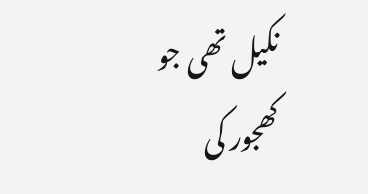نکیل تھی جو کھجور کی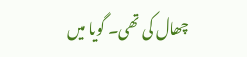چھال کی تھی۔ گویا میں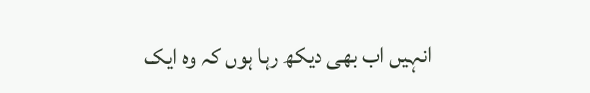انہیں اب بھی دیکھ رہا ہوں کہ وہ ایک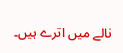نالے میں اترے ہیں۔